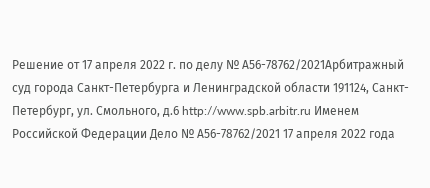Решение от 17 апреля 2022 г. по делу № А56-78762/2021Арбитражный суд города Санкт-Петербурга и Ленинградской области 191124, Санкт-Петербург, ул. Смольного, д.6 http://www.spb.arbitr.ru Именем Российской Федерации Дело № А56-78762/2021 17 апреля 2022 года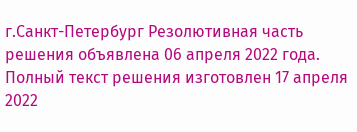г.Санкт-Петербург Резолютивная часть решения объявлена 06 апреля 2022 года. Полный текст решения изготовлен 17 апреля 2022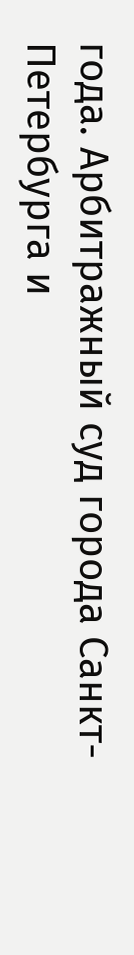года. Арбитражный суд города Санкт-Петербурга и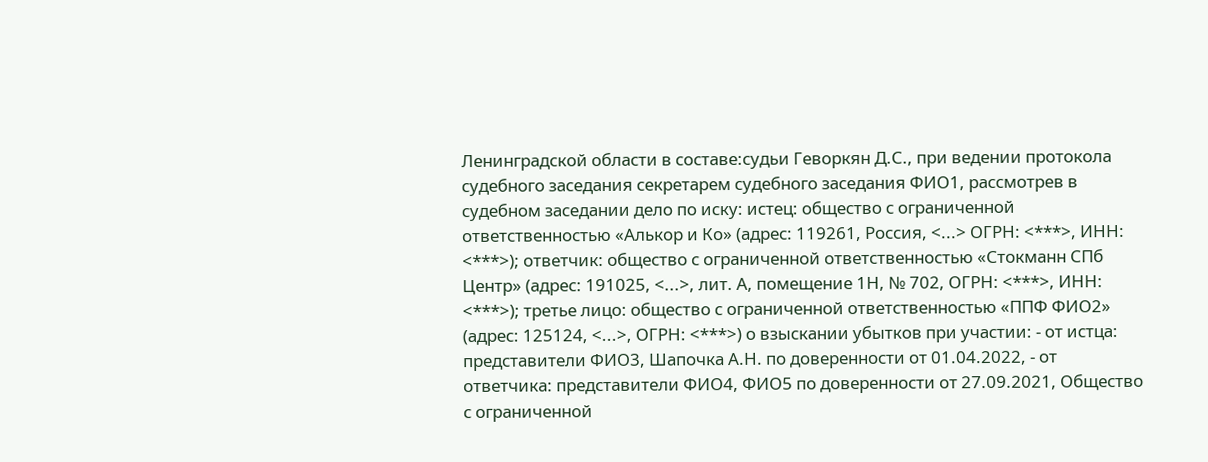Ленинградской области в составе:судьи Геворкян Д.С., при ведении протокола судебного заседания секретарем судебного заседания ФИО1, рассмотрев в судебном заседании дело по иску: истец: общество с ограниченной ответственностью «Алькор и Ко» (адрес: 119261, Россия, <...> ОГРН: <***>, ИНН: <***>); ответчик: общество с ограниченной ответственностью «Стокманн СПб Центр» (адрес: 191025, <...>, лит. А, помещение 1Н, № 702, ОГРН: <***>, ИНН: <***>); третье лицо: общество с ограниченной ответственностью «ППФ ФИО2» (адрес: 125124, <...>, ОГРН: <***>) о взыскании убытков при участии: - от истца: представители ФИО3, Шапочка А.Н. по доверенности от 01.04.2022, - от ответчика: представители ФИО4, ФИО5 по доверенности от 27.09.2021, Общество с ограниченной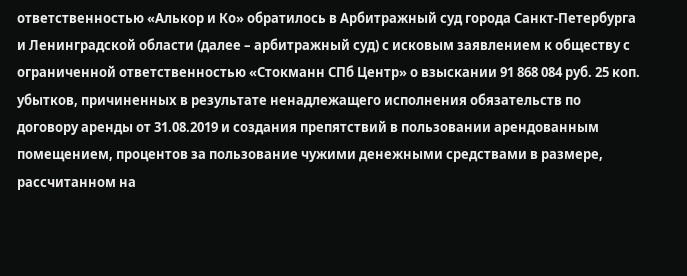ответственностью «Алькор и Ко» обратилось в Арбитражный суд города Санкт-Петербурга и Ленинградской области (далее – арбитражный суд) с исковым заявлением к обществу с ограниченной ответственностью «Стокманн СПб Центр» о взыскании 91 868 084 руб. 25 коп. убытков, причиненных в результате ненадлежащего исполнения обязательств по договору аренды от 31.08.2019 и создания препятствий в пользовании арендованным помещением, процентов за пользование чужими денежными средствами в размере, рассчитанном на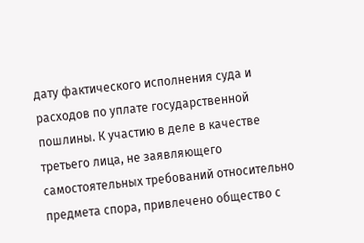дату фактического исполнения суда и расходов по уплате государственной пошлины. К участию в деле в качестве третьего лица, не заявляющего самостоятельных требований относительно предмета спора, привлечено общество с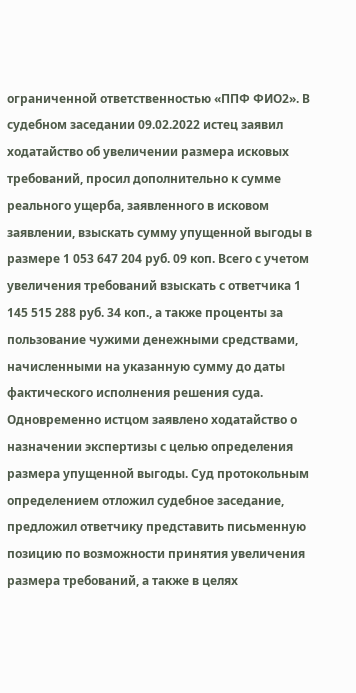ограниченной ответственностью «ППФ ФИО2». В судебном заседании 09.02.2022 истец заявил ходатайство об увеличении размера исковых требований, просил дополнительно к сумме реального ущерба, заявленного в исковом заявлении, взыскать сумму упущенной выгоды в размере 1 053 647 204 руб. 09 коп. Всего с учетом увеличения требований взыскать с ответчика 1 145 515 288 руб. 34 коп., а также проценты за пользование чужими денежными средствами, начисленными на указанную сумму до даты фактического исполнения решения суда. Одновременно истцом заявлено ходатайство о назначении экспертизы с целью определения размера упущенной выгоды. Суд протокольным определением отложил судебное заседание, предложил ответчику представить письменную позицию по возможности принятия увеличения размера требований, а также в целях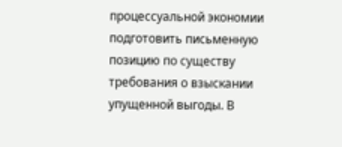процессуальной экономии подготовить письменную позицию по существу требования о взыскании упущенной выгоды. В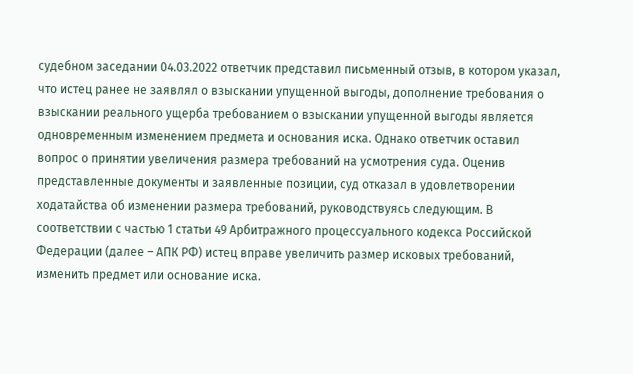судебном заседании 04.03.2022 ответчик представил письменный отзыв, в котором указал, что истец ранее не заявлял о взыскании упущенной выгоды, дополнение требования о взыскании реального ущерба требованием о взыскании упущенной выгоды является одновременным изменением предмета и основания иска. Однако ответчик оставил вопрос о принятии увеличения размера требований на усмотрения суда. Оценив представленные документы и заявленные позиции, суд отказал в удовлетворении ходатайства об изменении размера требований, руководствуясь следующим. В соответствии с частью 1 статьи 49 Арбитражного процессуального кодекса Российской Федерации (далее – АПК РФ) истец вправе увеличить размер исковых требований, изменить предмет или основание иска.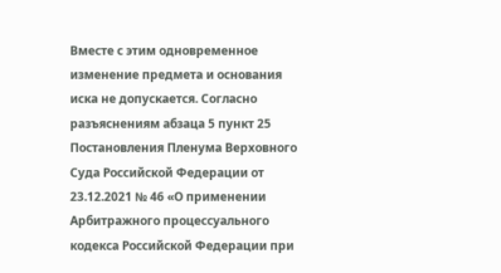Вместе с этим одновременное изменение предмета и основания иска не допускается. Согласно разъяснениям абзаца 5 пункт 25 Постановления Пленума Верховного Суда Российской Федерации от 23.12.2021 № 46 «О применении Арбитражного процессуального кодекса Российской Федерации при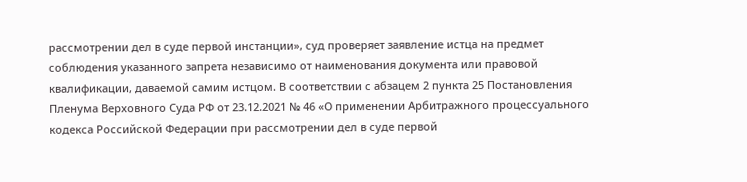рассмотрении дел в суде первой инстанции», суд проверяет заявление истца на предмет соблюдения указанного запрета независимо от наименования документа или правовой квалификации, даваемой самим истцом. В соответствии с абзацем 2 пункта 25 Постановления Пленума Верховного Суда РФ от 23.12.2021 № 46 «О применении Арбитражного процессуального кодекса Российской Федерации при рассмотрении дел в суде первой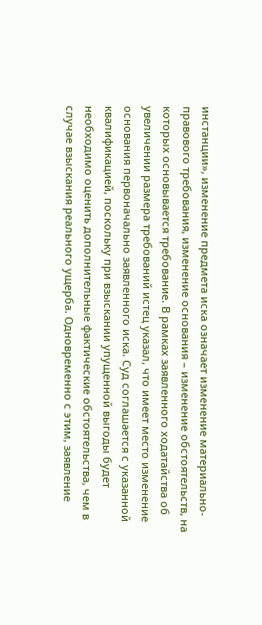инстанции», изменение предмета иска означает изменение материально-правового требования, изменение основания – изменение обстоятельств, на которых основывается требование. В рамках заявленного ходатайства об увеличении размера требований истец указал, что имеет место изменение основания первоначально заявленного иска. Суд соглашается с указанной квалификацией, поскольку при взыскании упущенной выгоды будет необходимо оценить дополнительные фактические обстоятельства, чем в случае взыскания реального ущерба. Одновременно с этим, заявление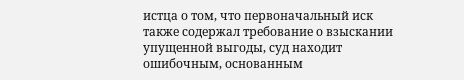истца о том, что первоначальный иск также содержал требование о взыскании упущенной выгоды, суд находит ошибочным, основанным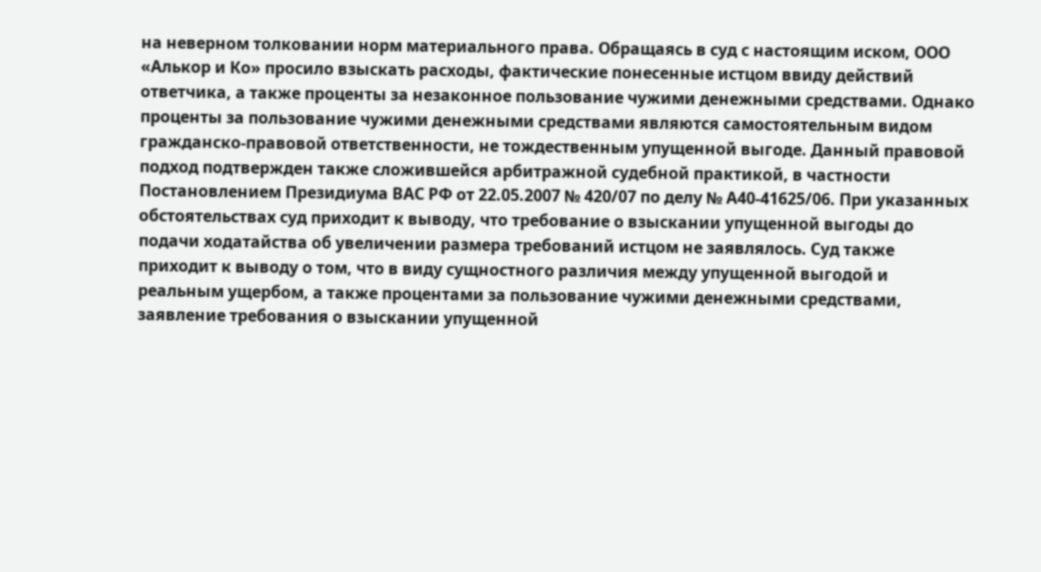на неверном толковании норм материального права. Обращаясь в суд с настоящим иском, ООО «Алькор и Ко» просило взыскать расходы, фактические понесенные истцом ввиду действий ответчика, а также проценты за незаконное пользование чужими денежными средствами. Однако проценты за пользование чужими денежными средствами являются самостоятельным видом гражданско-правовой ответственности, не тождественным упущенной выгоде. Данный правовой подход подтвержден также сложившейся арбитражной судебной практикой, в частности Постановлением Президиума ВАС РФ от 22.05.2007 № 420/07 по делу № А40-41625/06. При указанных обстоятельствах суд приходит к выводу, что требование о взыскании упущенной выгоды до подачи ходатайства об увеличении размера требований истцом не заявлялось. Суд также приходит к выводу о том, что в виду сущностного различия между упущенной выгодой и реальным ущербом, а также процентами за пользование чужими денежными средствами, заявление требования о взыскании упущенной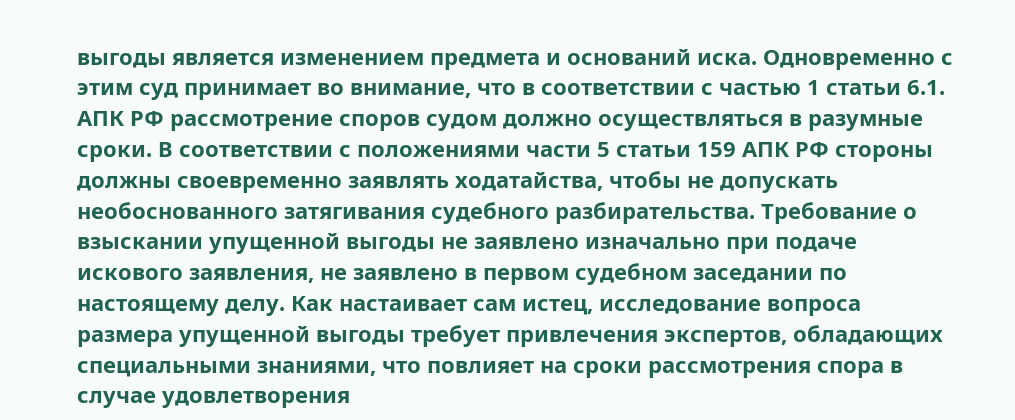выгоды является изменением предмета и оснований иска. Одновременно с этим суд принимает во внимание, что в соответствии с частью 1 статьи 6.1. АПК РФ рассмотрение споров судом должно осуществляться в разумные сроки. В соответствии с положениями части 5 статьи 159 АПК РФ стороны должны своевременно заявлять ходатайства, чтобы не допускать необоснованного затягивания судебного разбирательства. Требование о взыскании упущенной выгоды не заявлено изначально при подаче искового заявления, не заявлено в первом судебном заседании по настоящему делу. Как настаивает сам истец, исследование вопроса размера упущенной выгоды требует привлечения экспертов, обладающих специальными знаниями, что повлияет на сроки рассмотрения спора в случае удовлетворения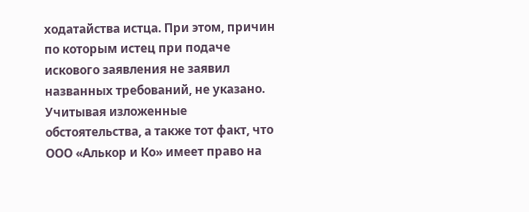ходатайства истца. При этом, причин по которым истец при подаче искового заявления не заявил названных требований, не указано. Учитывая изложенные обстоятельства, а также тот факт, что ООО «Алькор и Ко» имеет право на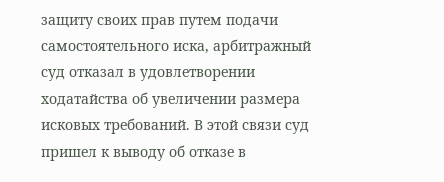защиту своих прав путем подачи самостоятельного иска, арбитражный суд отказал в удовлетворении ходатайства об увеличении размера исковых требований. В этой связи суд пришел к выводу об отказе в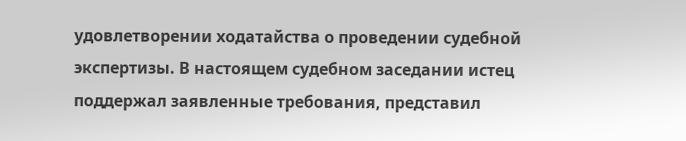удовлетворении ходатайства о проведении судебной экспертизы. В настоящем судебном заседании истец поддержал заявленные требования, представил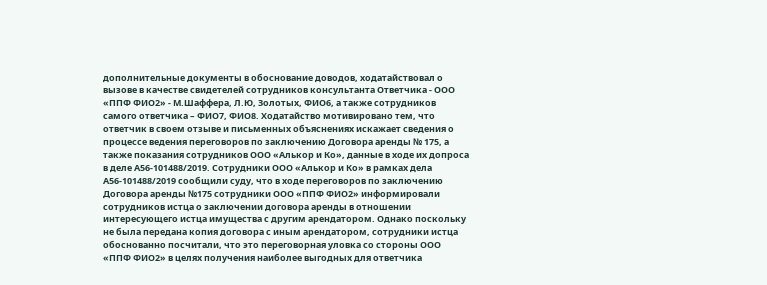дополнительные документы в обоснование доводов, ходатайствовал о вызове в качестве свидетелей сотрудников консультанта Ответчика - ООО «ППФ ФИО2» - М.Шаффера, Л.Ю, Золотых, ФИО6, а также сотрудников самого ответчика – ФИО7, ФИО8. Ходатайство мотивировано тем, что ответчик в своем отзыве и письменных объяснениях искажает сведения о процессе ведения переговоров по заключению Договора аренды № 175, а также показания сотрудников ООО «Алькор и Ко», данные в ходе их допроса в деле А56-101488/2019. Сотрудники ООО «Алькор и Ко» в рамках дела А56-101488/2019 сообщили суду, что в ходе переговоров по заключению Договора аренды №175 сотрудники ООО «ППФ ФИО2» информировали сотрудников истца о заключении договора аренды в отношении интересующего истца имущества с другим арендатором. Однако поскольку не была передана копия договора с иным арендатором, сотрудники истца обоснованно посчитали, что это переговорная уловка со стороны ООО «ППФ ФИО2» в целях получения наиболее выгодных для ответчика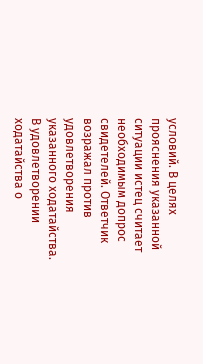условий. В целях прояснения указанной ситуации истец считает необходимым допрос свидетелей. Ответчик возражал против удовлетворения указанного ходатайства. В удовлетворении ходатайства о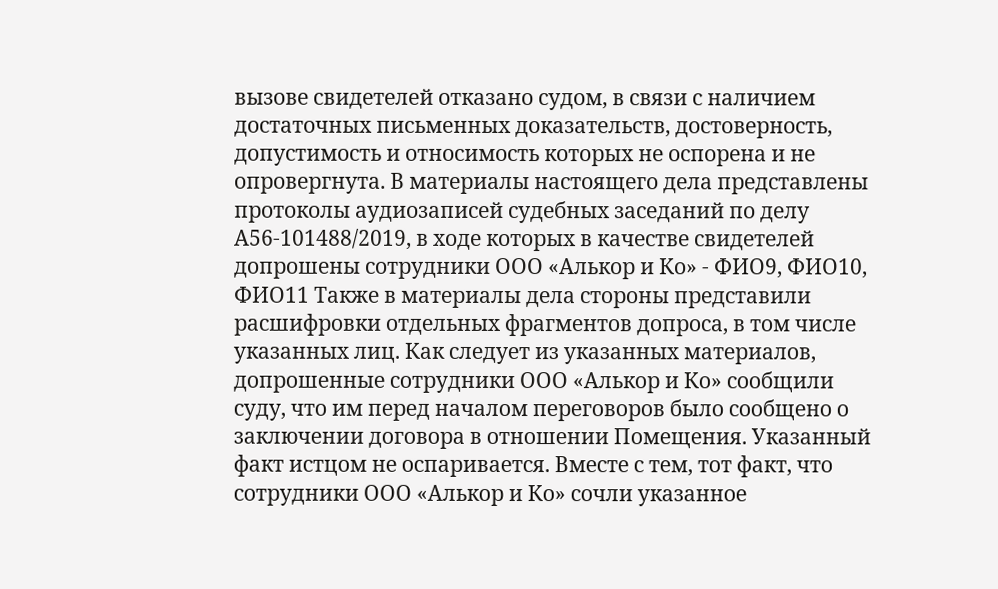вызове свидетелей отказано судом, в связи с наличием достаточных письменных доказательств, достоверность, допустимость и относимость которых не оспорена и не опровергнута. В материалы настоящего дела представлены протоколы аудиозаписей судебных заседаний по делу А56-101488/2019, в ходе которых в качестве свидетелей допрошены сотрудники ООО «Алькор и Ко» - ФИО9, ФИО10, ФИО11 Также в материалы дела стороны представили расшифровки отдельных фрагментов допроса, в том числе указанных лиц. Как следует из указанных материалов, допрошенные сотрудники ООО «Алькор и Ко» сообщили суду, что им перед началом переговоров было сообщено о заключении договора в отношении Помещения. Указанный факт истцом не оспаривается. Вместе с тем, тот факт, что сотрудники ООО «Алькор и Ко» сочли указанное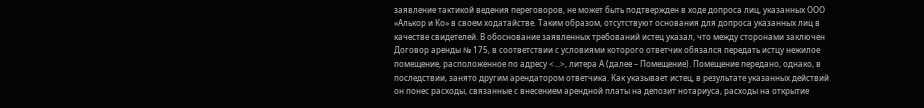заявление тактикой ведения переговоров, не может быть подтвержден в ходе допроса лиц, указанных ООО «Алькор и Ко» в своем ходатайстве. Таким образом, отсутствуют основания для допроса указанных лиц в качестве свидетелей. В обоснование заявленных требований истец указал, что между сторонами заключен Договор аренды № 175, в соответствии с условиями которого ответчик обязался передать истцу нежилое помещение, расположенное по адресу <...>, литера А (далее – Помещение). Помещение передано, однако, в последствии, занято другим арендатором ответчика. Как указывает истец, в результате указанных действий он понес расходы, связанные с внесением арендной платы на депозит нотариуса, расходы на открытие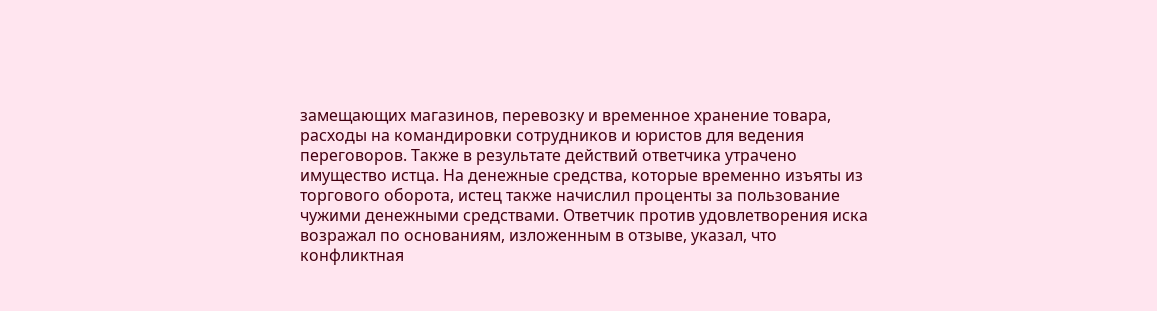замещающих магазинов, перевозку и временное хранение товара, расходы на командировки сотрудников и юристов для ведения переговоров. Также в результате действий ответчика утрачено имущество истца. На денежные средства, которые временно изъяты из торгового оборота, истец также начислил проценты за пользование чужими денежными средствами. Ответчик против удовлетворения иска возражал по основаниям, изложенным в отзыве, указал, что конфликтная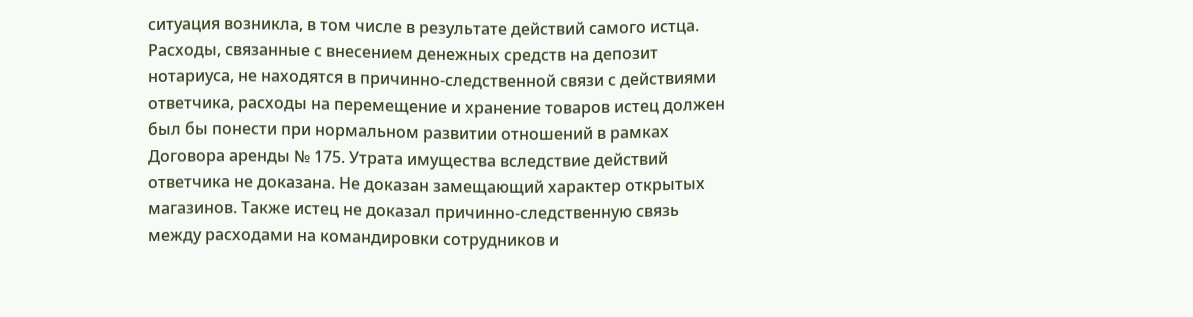ситуация возникла, в том числе в результате действий самого истца. Расходы, связанные с внесением денежных средств на депозит нотариуса, не находятся в причинно-следственной связи с действиями ответчика, расходы на перемещение и хранение товаров истец должен был бы понести при нормальном развитии отношений в рамках Договора аренды № 175. Утрата имущества вследствие действий ответчика не доказана. Не доказан замещающий характер открытых магазинов. Также истец не доказал причинно-следственную связь между расходами на командировки сотрудников и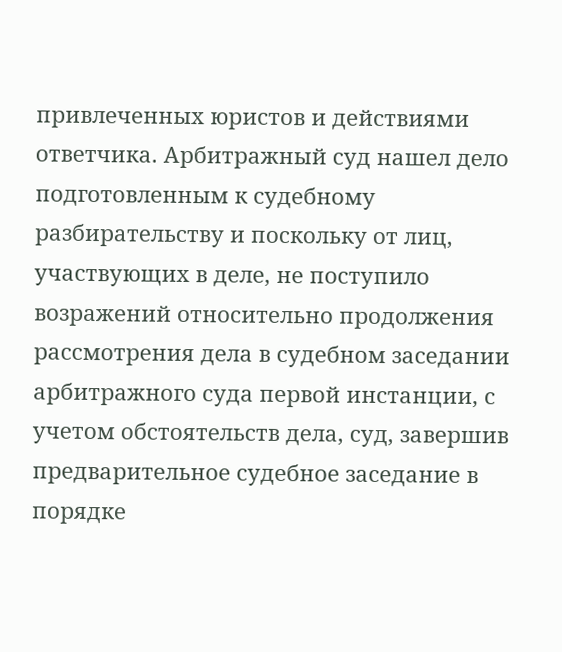привлеченных юристов и действиями ответчика. Арбитражный суд нашел дело подготовленным к судебному разбирательству и поскольку от лиц, участвующих в деле, не поступило возражений относительно продолжения рассмотрения дела в судебном заседании арбитражного суда первой инстанции, с учетом обстоятельств дела, суд, завершив предварительное судебное заседание в порядке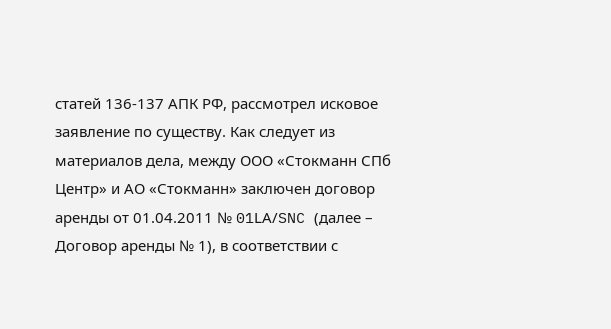статей 136-137 АПК РФ, рассмотрел исковое заявление по существу. Как следует из материалов дела, между ООО «Стокманн СПб Центр» и АО «Стокманн» заключен договор аренды от 01.04.2011 № 01LА/SNC (далее – Договор аренды № 1), в соответствии с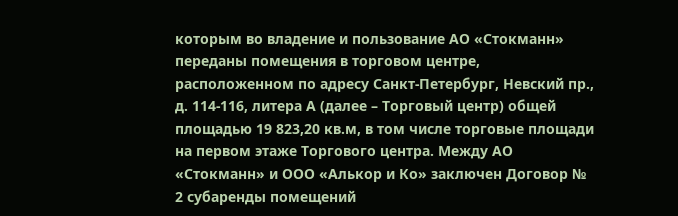которым во владение и пользование АО «Стокманн» переданы помещения в торговом центре, расположенном по адресу Санкт-Петербург, Невский пр., д. 114-116, литера А (далее – Торговый центр) общей площадью 19 823,20 кв.м, в том числе торговые площади на первом этаже Торгового центра. Между АО «Стокманн» и ООО «Алькор и Ко» заключен Договор № 2 субаренды помещений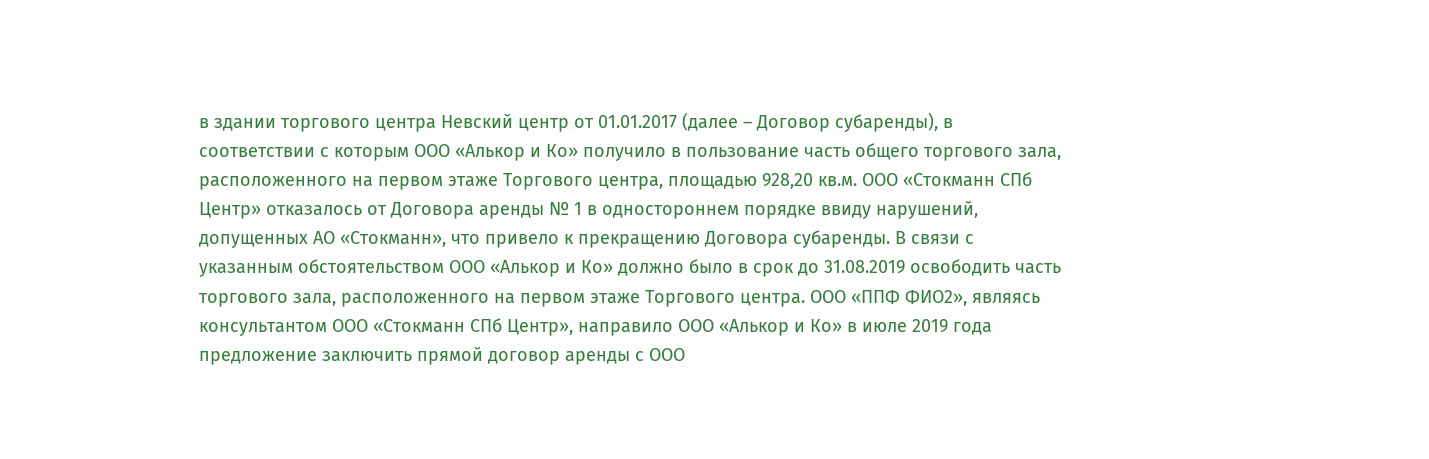в здании торгового центра Невский центр от 01.01.2017 (далее – Договор субаренды), в соответствии с которым ООО «Алькор и Ко» получило в пользование часть общего торгового зала, расположенного на первом этаже Торгового центра, площадью 928,20 кв.м. ООО «Стокманн СПб Центр» отказалось от Договора аренды № 1 в одностороннем порядке ввиду нарушений, допущенных АО «Стокманн», что привело к прекращению Договора субаренды. В связи с указанным обстоятельством ООО «Алькор и Ко» должно было в срок до 31.08.2019 освободить часть торгового зала, расположенного на первом этаже Торгового центра. ООО «ППФ ФИО2», являясь консультантом ООО «Стокманн СПб Центр», направило ООО «Алькор и Ко» в июле 2019 года предложение заключить прямой договор аренды с ООО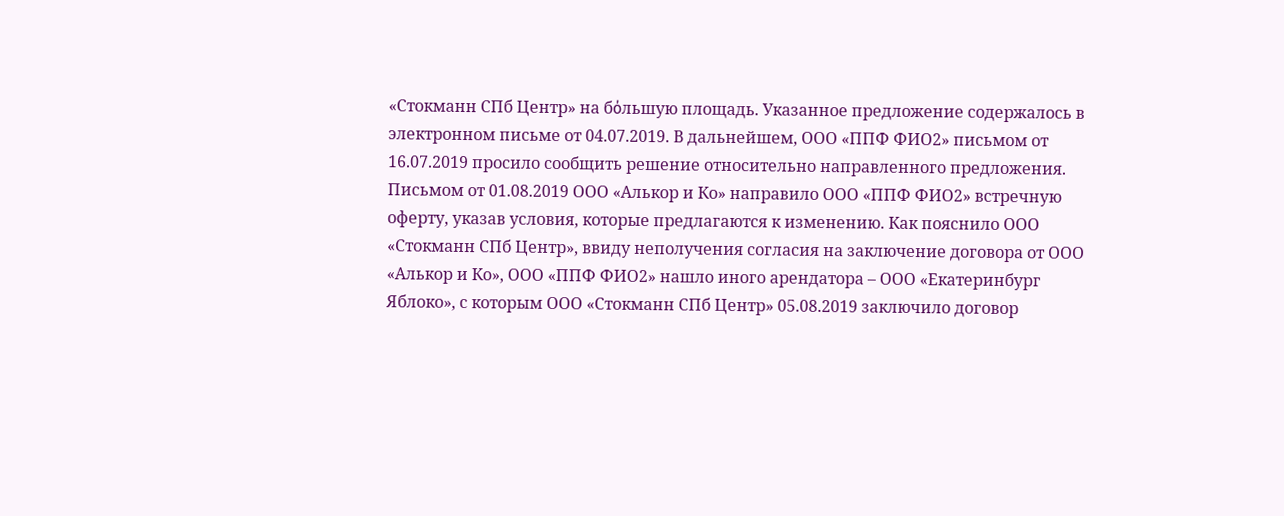«Стокманн СПб Центр» на бόльшую площадь. Указанное предложение содержалось в электронном письме от 04.07.2019. В дальнейшем, ООО «ППФ ФИО2» письмом от 16.07.2019 просило сообщить решение относительно направленного предложения. Письмом от 01.08.2019 ООО «Алькор и Ко» направило ООО «ППФ ФИО2» встречную оферту, указав условия, которые предлагаются к изменению. Как пояснило ООО «Стокманн СПб Центр», ввиду неполучения согласия на заключение договора от ООО «Алькор и Ко», ООО «ППФ ФИО2» нашло иного арендатора – ООО «Екатеринбург Яблоко», с которым ООО «Стокманн СПб Центр» 05.08.2019 заключило договор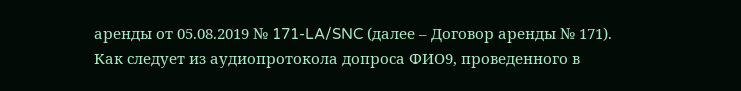аренды от 05.08.2019 № 171-LA/SNC (далее – Договор аренды № 171). Как следует из аудиопротокола допроса ФИО9, проведенного в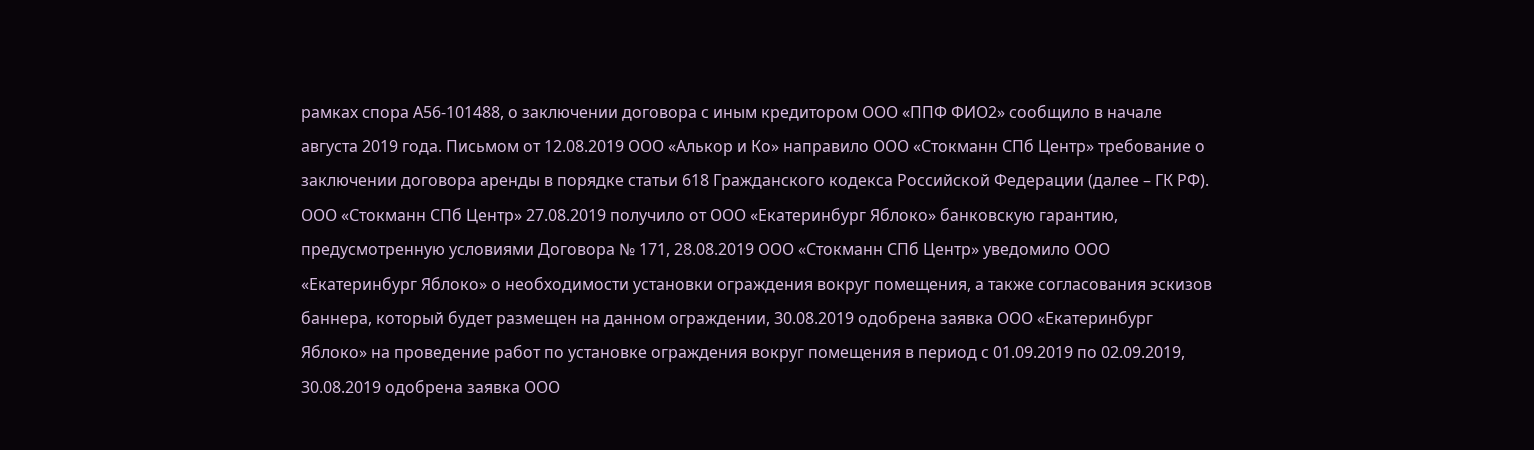рамках спора А56-101488, о заключении договора с иным кредитором ООО «ППФ ФИО2» сообщило в начале августа 2019 года. Письмом от 12.08.2019 ООО «Алькор и Ко» направило ООО «Стокманн СПб Центр» требование о заключении договора аренды в порядке статьи 618 Гражданского кодекса Российской Федерации (далее – ГК РФ). ООО «Стокманн СПб Центр» 27.08.2019 получило от ООО «Екатеринбург Яблоко» банковскую гарантию, предусмотренную условиями Договора № 171, 28.08.2019 ООО «Стокманн СПб Центр» уведомило ООО «Екатеринбург Яблоко» о необходимости установки ограждения вокруг помещения, а также согласования эскизов баннера, который будет размещен на данном ограждении, 30.08.2019 одобрена заявка ООО «Екатеринбург Яблоко» на проведение работ по установке ограждения вокруг помещения в период с 01.09.2019 по 02.09.2019, 30.08.2019 одобрена заявка ООО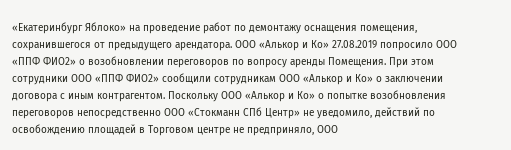«Екатеринбург Яблоко» на проведение работ по демонтажу оснащения помещения, сохранившегося от предыдущего арендатора. ООО «Алькор и Ко» 27.08.2019 попросило ООО «ППФ ФИО2» о возобновлении переговоров по вопросу аренды Помещения. При этом сотрудники ООО «ППФ ФИО2» сообщили сотрудникам ООО «Алькор и Ко» о заключении договора с иным контрагентом. Поскольку ООО «Алькор и Ко» о попытке возобновления переговоров непосредственно ООО «Стокманн СПб Центр» не уведомило, действий по освобождению площадей в Торговом центре не предприняло, ООО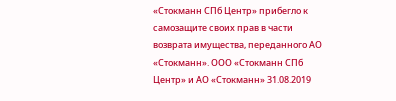«Стокманн СПб Центр» прибегло к самозащите своих прав в части возврата имущества, переданного АО «Стокманн». ООО «Стокманн СПб Центр» и АО «Стокманн» 31.08.2019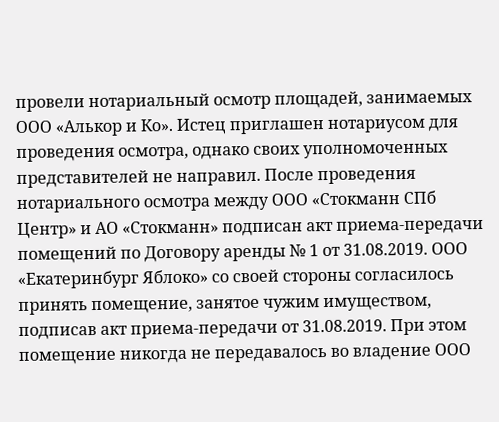провели нотариальный осмотр площадей, занимаемых ООО «Алькор и Ко». Истец приглашен нотариусом для проведения осмотра, однако своих уполномоченных представителей не направил. После проведения нотариального осмотра между ООО «Стокманн СПб Центр» и АО «Стокманн» подписан акт приема-передачи помещений по Договору аренды № 1 от 31.08.2019. ООО «Екатеринбург Яблоко» со своей стороны согласилось принять помещение, занятое чужим имуществом, подписав акт приема-передачи от 31.08.2019. При этом помещение никогда не передавалось во владение ООО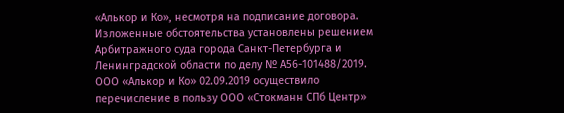«Алькор и Ко», несмотря на подписание договора. Изложенные обстоятельства установлены решением Арбитражного суда города Санкт-Петербурга и Ленинградской области по делу № А56-101488/2019. ООО «Алькор и Ко» 02.09.2019 осуществило перечисление в пользу ООО «Стокманн СПб Центр»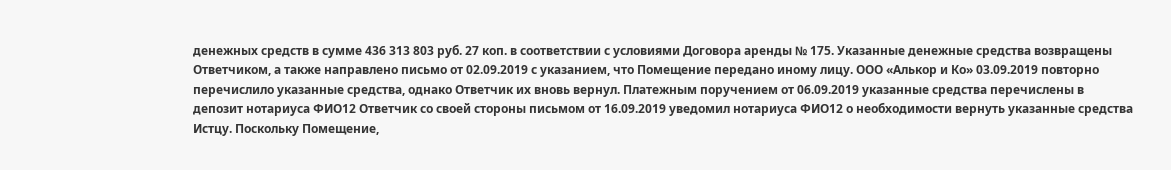денежных средств в сумме 436 313 803 руб. 27 коп. в соответствии с условиями Договора аренды № 175. Указанные денежные средства возвращены Ответчиком, а также направлено письмо от 02.09.2019 с указанием, что Помещение передано иному лицу. ООО «Алькор и Ко» 03.09.2019 повторно перечислило указанные средства, однако Ответчик их вновь вернул. Платежным поручением от 06.09.2019 указанные средства перечислены в депозит нотариуса ФИО12 Ответчик со своей стороны письмом от 16.09.2019 уведомил нотариуса ФИО12 о необходимости вернуть указанные средства Истцу. Поскольку Помещение,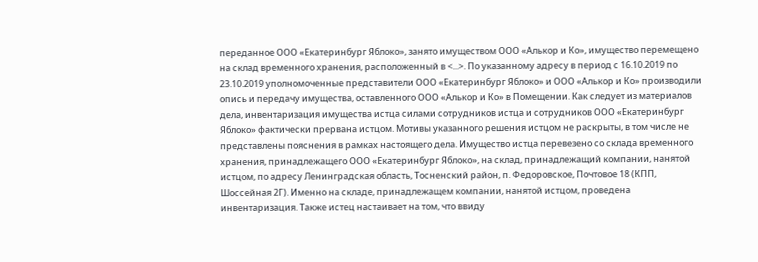переданное ООО «Екатеринбург Яблоко», занято имуществом ООО «Алькор и Ко», имущество перемещено на склад временного хранения, расположенный в <...>. По указанному адресу в период с 16.10.2019 по 23.10.2019 уполномоченные представители ООО «Екатеринбург Яблоко» и ООО «Алькор и Ко» производили опись и передачу имущества, оставленного ООО «Алькор и Ко» в Помещении. Как следует из материалов дела, инвентаризация имущества истца силами сотрудников истца и сотрудников ООО «Екатеринбург Яблоко» фактически прервана истцом. Мотивы указанного решения истцом не раскрыты, в том числе не представлены пояснения в рамках настоящего дела. Имущество истца перевезено со склада временного хранения, принадлежащего ООО «Екатеринбург Яблоко», на склад, принадлежащий компании, нанятой истцом, по адресу Ленинградская область, Тосненский район, п. Федоровское, Почтовое 18 (КПП, Шоссейная 2Г). Именно на складе, принадлежащем компании, нанятой истцом, проведена инвентаризация. Также истец настаивает на том, что ввиду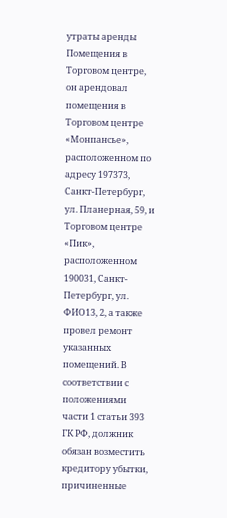утраты аренды Помещения в Торговом центре, он арендовал помещения в Торговом центре «Монпансье», расположенном по адресу 197373, Санкт-Петербург, ул. Планерная, 59, и Торговом центре «Пик», расположенном 190031, Санкт-Петербург, ул. ФИО13, 2, а также провел ремонт указанных помещений. В соответствии с положениями части 1 статьи 393 ГК РФ, должник обязан возместить кредитору убытки, причиненные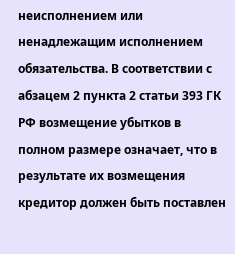неисполнением или ненадлежащим исполнением обязательства. В соответствии с абзацем 2 пункта 2 статьи 393 ГК РФ возмещение убытков в полном размере означает, что в результате их возмещения кредитор должен быть поставлен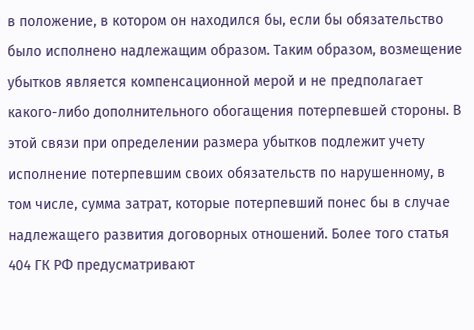в положение, в котором он находился бы, если бы обязательство было исполнено надлежащим образом. Таким образом, возмещение убытков является компенсационной мерой и не предполагает какого-либо дополнительного обогащения потерпевшей стороны. В этой связи при определении размера убытков подлежит учету исполнение потерпевшим своих обязательств по нарушенному, в том числе, сумма затрат, которые потерпевший понес бы в случае надлежащего развития договорных отношений. Более того статья 404 ГК РФ предусматривают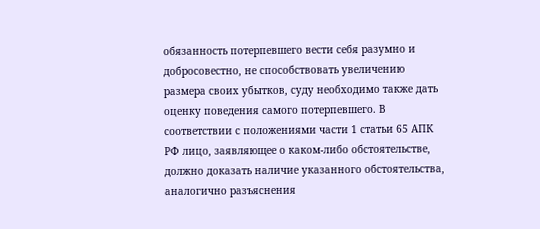обязанность потерпевшего вести себя разумно и добросовестно, не способствовать увеличению размера своих убытков, суду необходимо также дать оценку поведения самого потерпевшего. В соответствии с положениями части 1 статьи 65 АПК РФ лицо, заявляющее о каком-либо обстоятельстве, должно доказать наличие указанного обстоятельства, аналогично разъяснения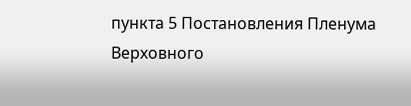пункта 5 Постановления Пленума Верховного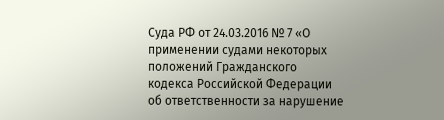Суда РФ от 24.03.2016 № 7 «О применении судами некоторых положений Гражданского кодекса Российской Федерации об ответственности за нарушение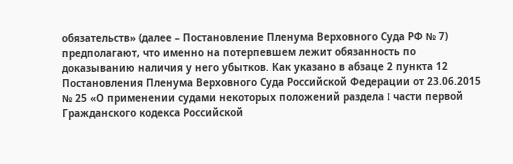обязательств» (далее – Постановление Пленума Верховного Суда РФ № 7) предполагают, что именно на потерпевшем лежит обязанность по доказыванию наличия у него убытков. Как указано в абзаце 2 пункта 12 Постановления Пленума Верховного Суда Российской Федерации от 23.06.2015 № 25 «О применении судами некоторых положений раздела I части первой Гражданского кодекса Российской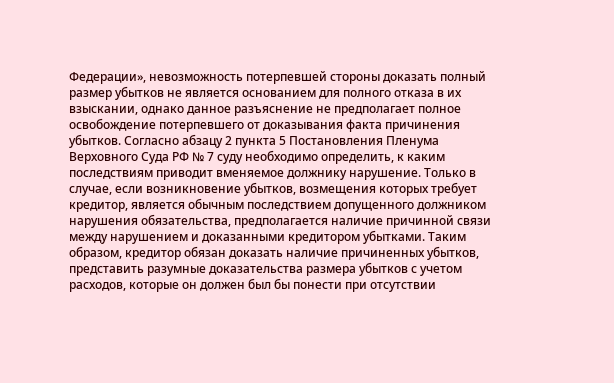Федерации», невозможность потерпевшей стороны доказать полный размер убытков не является основанием для полного отказа в их взыскании, однако данное разъяснение не предполагает полное освобождение потерпевшего от доказывания факта причинения убытков. Согласно абзацу 2 пункта 5 Постановления Пленума Верховного Суда РФ № 7 суду необходимо определить, к каким последствиям приводит вменяемое должнику нарушение. Только в случае, если возникновение убытков, возмещения которых требует кредитор, является обычным последствием допущенного должником нарушения обязательства, предполагается наличие причинной связи между нарушением и доказанными кредитором убытками. Таким образом, кредитор обязан доказать наличие причиненных убытков, представить разумные доказательства размера убытков с учетом расходов, которые он должен был бы понести при отсутствии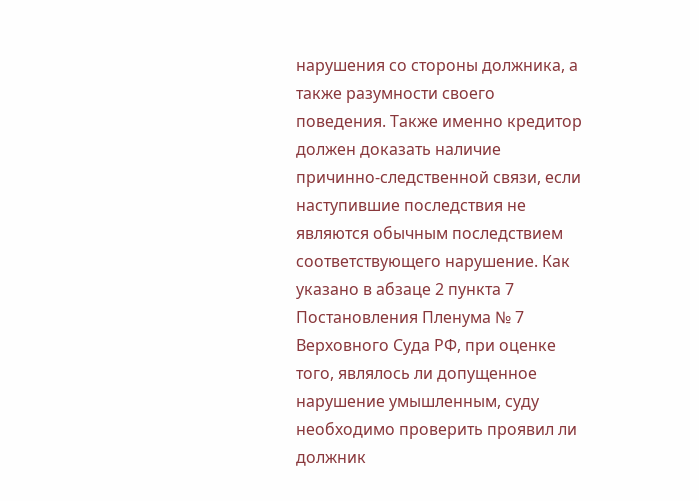нарушения со стороны должника, а также разумности своего поведения. Также именно кредитор должен доказать наличие причинно-следственной связи, если наступившие последствия не являются обычным последствием соответствующего нарушение. Как указано в абзаце 2 пункта 7 Постановления Пленума № 7 Верховного Суда РФ, при оценке того, являлось ли допущенное нарушение умышленным, суду необходимо проверить проявил ли должник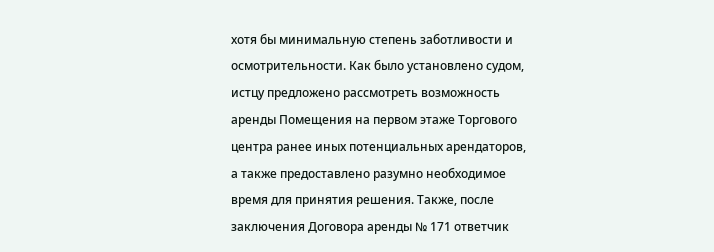хотя бы минимальную степень заботливости и осмотрительности. Как было установлено судом, истцу предложено рассмотреть возможность аренды Помещения на первом этаже Торгового центра ранее иных потенциальных арендаторов, а также предоставлено разумно необходимое время для принятия решения. Также, после заключения Договора аренды № 171 ответчик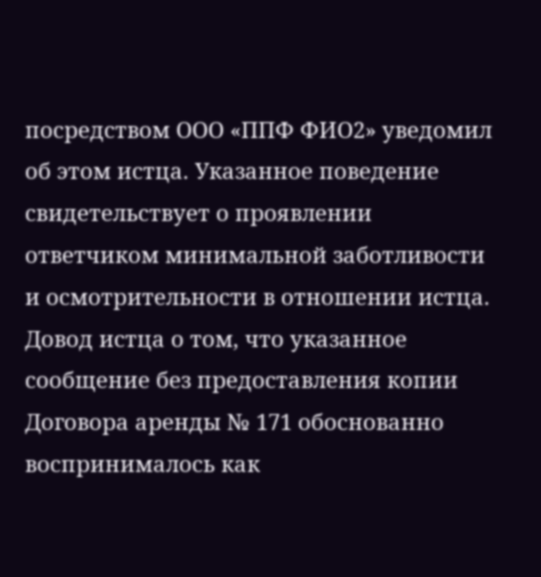посредством ООО «ППФ ФИО2» уведомил об этом истца. Указанное поведение свидетельствует о проявлении ответчиком минимальной заботливости и осмотрительности в отношении истца. Довод истца о том, что указанное сообщение без предоставления копии Договора аренды № 171 обоснованно воспринималось как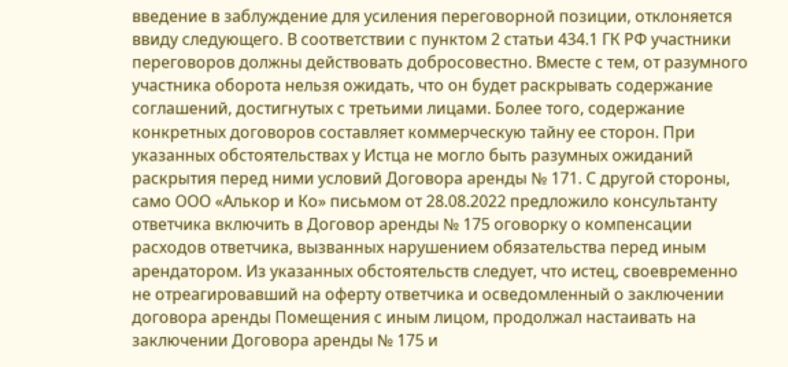введение в заблуждение для усиления переговорной позиции, отклоняется ввиду следующего. В соответствии с пунктом 2 статьи 434.1 ГК РФ участники переговоров должны действовать добросовестно. Вместе с тем, от разумного участника оборота нельзя ожидать, что он будет раскрывать содержание соглашений, достигнутых с третьими лицами. Более того, содержание конкретных договоров составляет коммерческую тайну ее сторон. При указанных обстоятельствах у Истца не могло быть разумных ожиданий раскрытия перед ними условий Договора аренды № 171. С другой стороны, само ООО «Алькор и Ко» письмом от 28.08.2022 предложило консультанту ответчика включить в Договор аренды № 175 оговорку о компенсации расходов ответчика, вызванных нарушением обязательства перед иным арендатором. Из указанных обстоятельств следует, что истец, своевременно не отреагировавший на оферту ответчика и осведомленный о заключении договора аренды Помещения с иным лицом, продолжал настаивать на заключении Договора аренды № 175 и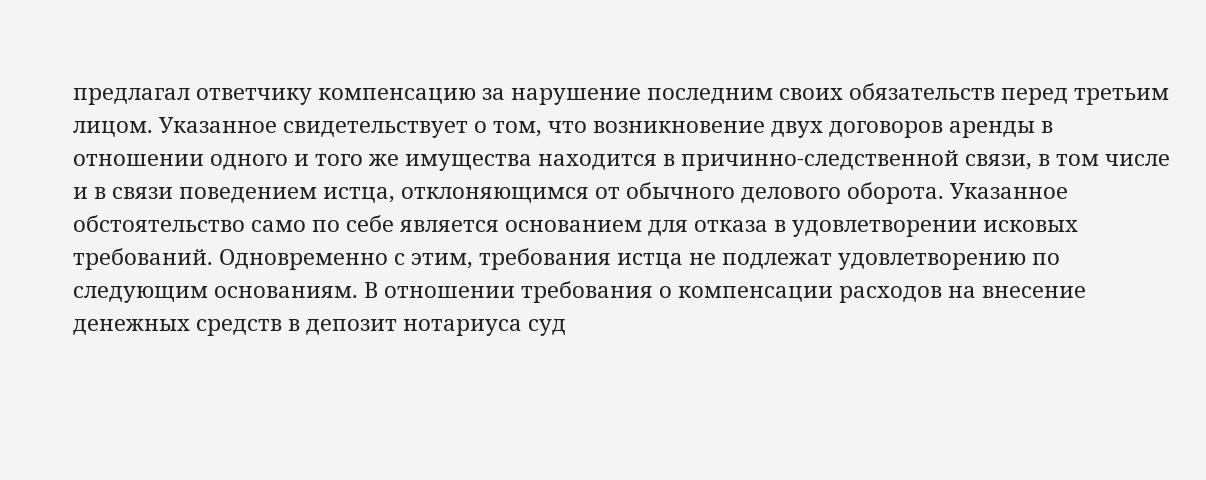предлагал ответчику компенсацию за нарушение последним своих обязательств перед третьим лицом. Указанное свидетельствует о том, что возникновение двух договоров аренды в отношении одного и того же имущества находится в причинно-следственной связи, в том числе и в связи поведением истца, отклоняющимся от обычного делового оборота. Указанное обстоятельство само по себе является основанием для отказа в удовлетворении исковых требований. Одновременно с этим, требования истца не подлежат удовлетворению по следующим основаниям. В отношении требования о компенсации расходов на внесение денежных средств в депозит нотариуса суд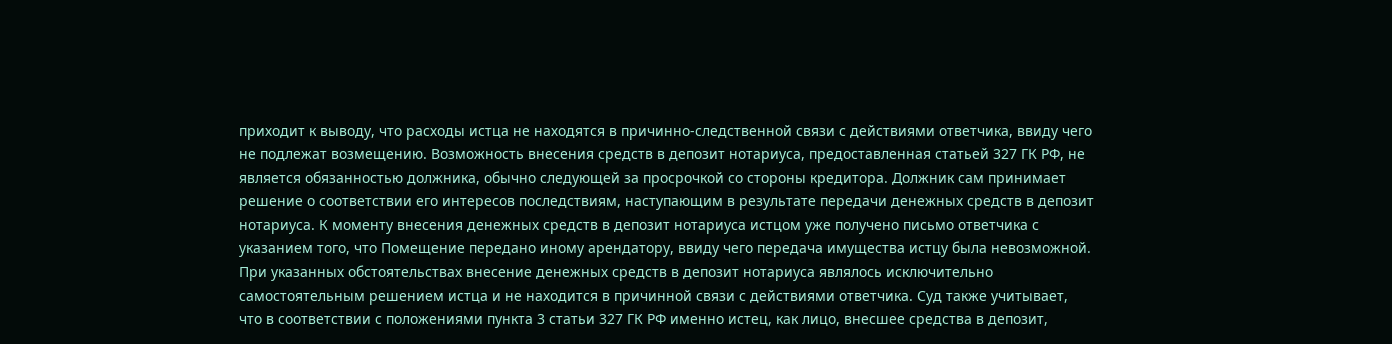приходит к выводу, что расходы истца не находятся в причинно-следственной связи с действиями ответчика, ввиду чего не подлежат возмещению. Возможность внесения средств в депозит нотариуса, предоставленная статьей 327 ГК РФ, не является обязанностью должника, обычно следующей за просрочкой со стороны кредитора. Должник сам принимает решение о соответствии его интересов последствиям, наступающим в результате передачи денежных средств в депозит нотариуса. К моменту внесения денежных средств в депозит нотариуса истцом уже получено письмо ответчика с указанием того, что Помещение передано иному арендатору, ввиду чего передача имущества истцу была невозможной. При указанных обстоятельствах внесение денежных средств в депозит нотариуса являлось исключительно самостоятельным решением истца и не находится в причинной связи с действиями ответчика. Суд также учитывает, что в соответствии с положениями пункта 3 статьи 327 ГК РФ именно истец, как лицо, внесшее средства в депозит,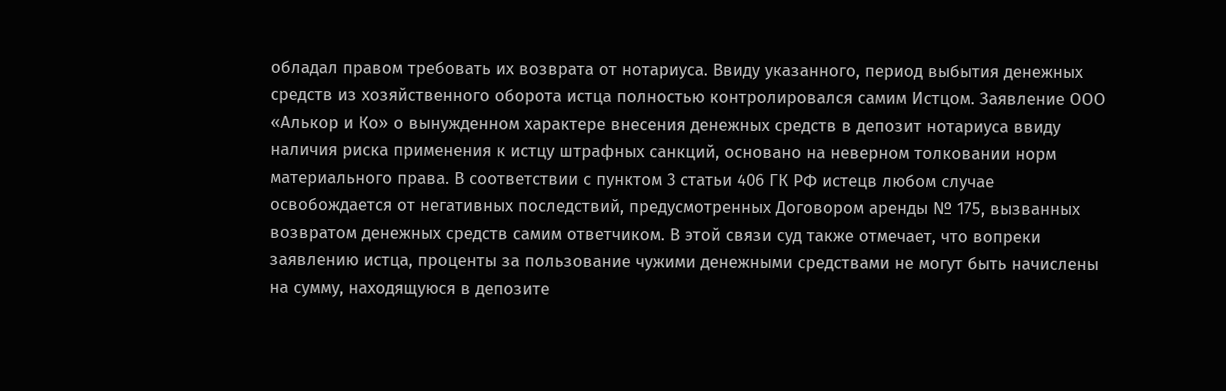обладал правом требовать их возврата от нотариуса. Ввиду указанного, период выбытия денежных средств из хозяйственного оборота истца полностью контролировался самим Истцом. Заявление ООО «Алькор и Ко» о вынужденном характере внесения денежных средств в депозит нотариуса ввиду наличия риска применения к истцу штрафных санкций, основано на неверном толковании норм материального права. В соответствии с пунктом 3 статьи 406 ГК РФ истецв любом случае освобождается от негативных последствий, предусмотренных Договором аренды № 175, вызванных возвратом денежных средств самим ответчиком. В этой связи суд также отмечает, что вопреки заявлению истца, проценты за пользование чужими денежными средствами не могут быть начислены на сумму, находящуюся в депозите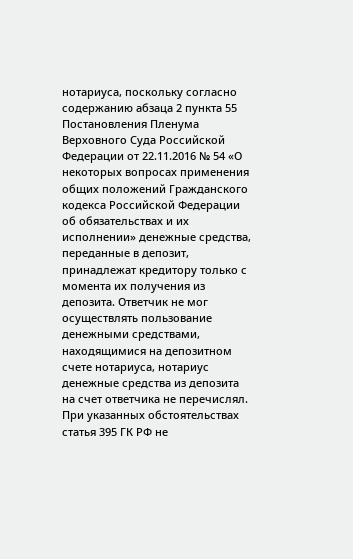нотариуса, поскольку согласно содержанию абзаца 2 пункта 55 Постановления Пленума Верховного Суда Российской Федерации от 22.11.2016 № 54 «О некоторых вопросах применения общих положений Гражданского кодекса Российской Федерации об обязательствах и их исполнении» денежные средства, переданные в депозит, принадлежат кредитору только с момента их получения из депозита. Ответчик не мог осуществлять пользование денежными средствами, находящимися на депозитном счете нотариуса, нотариус денежные средства из депозита на счет ответчика не перечислял. При указанных обстоятельствах статья 395 ГК РФ не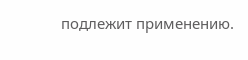подлежит применению.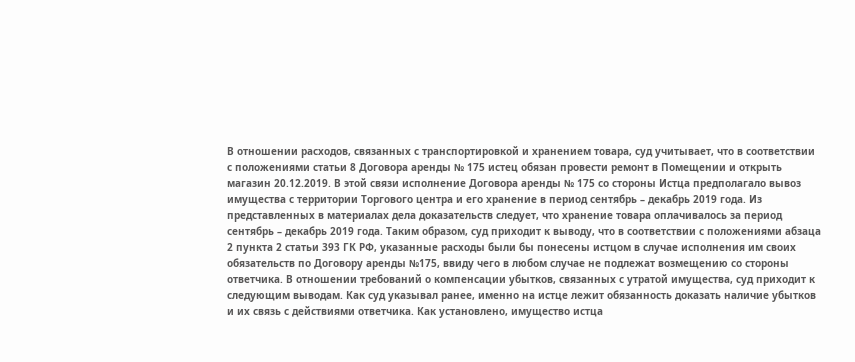В отношении расходов, связанных с транспортировкой и хранением товара, суд учитывает, что в соответствии с положениями статьи 8 Договора аренды № 175 истец обязан провести ремонт в Помещении и открыть магазин 20.12.2019. В этой связи исполнение Договора аренды № 175 со стороны Истца предполагало вывоз имущества с территории Торгового центра и его хранение в период сентябрь – декабрь 2019 года. Из представленных в материалах дела доказательств следует, что хранение товара оплачивалось за период сентябрь – декабрь 2019 года. Таким образом, суд приходит к выводу, что в соответствии с положениями абзаца 2 пункта 2 статьи 393 ГК РФ, указанные расходы были бы понесены истцом в случае исполнения им своих обязательств по Договору аренды №175, ввиду чего в любом случае не подлежат возмещению со стороны ответчика. В отношении требований о компенсации убытков, связанных с утратой имущества, суд приходит к следующим выводам. Как суд указывал ранее, именно на истце лежит обязанность доказать наличие убытков и их связь с действиями ответчика. Как установлено, имущество истца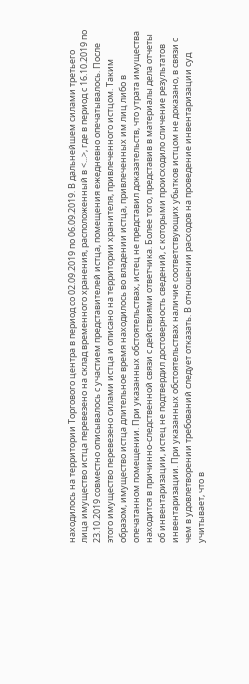находилось на территории Торгового центра в период со 02.09.2019 по 06.09.2019. В дальнейшем силами третьего лица имущество истца перевезено на склад временного хранения, расположенный в <...>, где в период с 16.10.2019 по 23.10.2019 совместно описывалось с участием представителей истца, помещения ежедневно опечатывалось. После этого имущество перевезено силами истца и описано на территории хранителя, привлеченного истцом. Таким образом, имущество истца длительное время находилось во владении истца, привлеченных им лиц либо в опечатанном помещении. При указанных обстоятельствах, истец не представил доказательств, что утрата имущества находится в причинно-следственной связи с действиями ответчика. Более того, представив в материалы дела отчеты об инвентаризации, истец не подтвердил достоверность сведений, с которыми происходило сличение результатов инвентаризации. При указанных обстоятельствах наличие соответствующих убытков истцом не доказано, в связи с чем в удовлетворении требований следует отказать. В отношении расходов на проведение инвентаризации суд учитывает, что в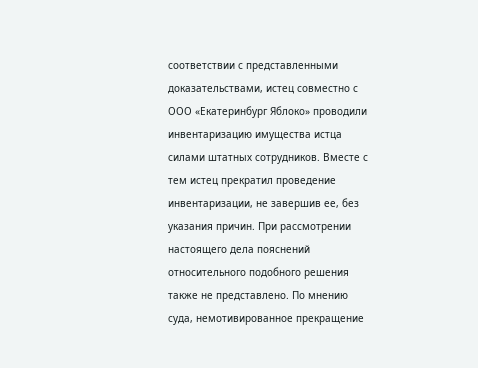соответствии с представленными доказательствами, истец совместно с ООО «Екатеринбург Яблоко» проводили инвентаризацию имущества истца силами штатных сотрудников. Вместе с тем истец прекратил проведение инвентаризации, не завершив ее, без указания причин. При рассмотрении настоящего дела пояснений относительного подобного решения также не представлено. По мнению суда, немотивированное прекращение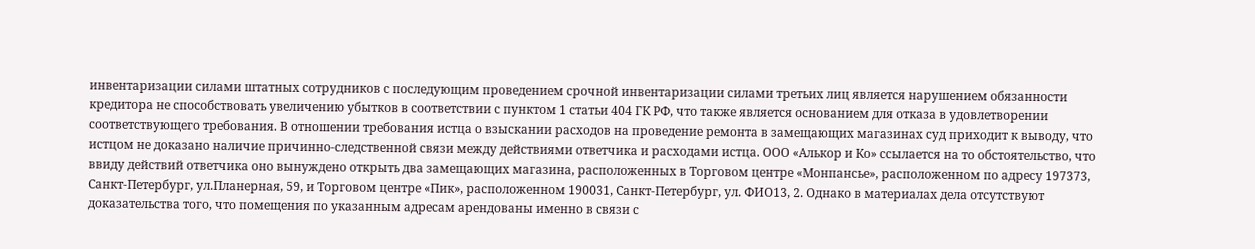инвентаризации силами штатных сотрудников с последующим проведением срочной инвентаризации силами третьих лиц является нарушением обязанности кредитора не способствовать увеличению убытков в соответствии с пунктом 1 статьи 404 ГК РФ, что также является основанием для отказа в удовлетворении соответствующего требования. В отношении требования истца о взыскании расходов на проведение ремонта в замещающих магазинах суд приходит к выводу, что истцом не доказано наличие причинно-следственной связи между действиями ответчика и расходами истца. ООО «Алькор и Ко» ссылается на то обстоятельство, что ввиду действий ответчика оно вынуждено открыть два замещающих магазина, расположенных в Торговом центре «Монпансье», расположенном по адресу 197373, Санкт-Петербург, ул.Планерная, 59, и Торговом центре «Пик», расположенном 190031, Санкт-Петербург, ул. ФИО13, 2. Однако в материалах дела отсутствуют доказательства того, что помещения по указанным адресам арендованы именно в связи с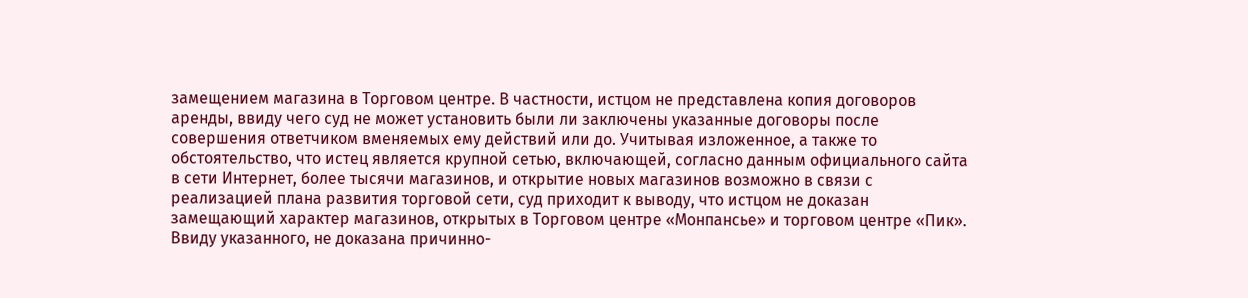замещением магазина в Торговом центре. В частности, истцом не представлена копия договоров аренды, ввиду чего суд не может установить были ли заключены указанные договоры после совершения ответчиком вменяемых ему действий или до. Учитывая изложенное, а также то обстоятельство, что истец является крупной сетью, включающей, согласно данным официального сайта в сети Интернет, более тысячи магазинов, и открытие новых магазинов возможно в связи с реализацией плана развития торговой сети, суд приходит к выводу, что истцом не доказан замещающий характер магазинов, открытых в Торговом центре «Монпансье» и торговом центре «Пик». Ввиду указанного, не доказана причинно-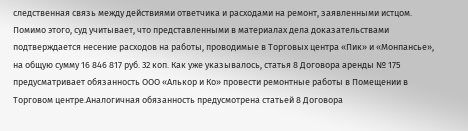следственная связь между действиями ответчика и расходами на ремонт, заявленными истцом. Помимо этого, суд учитывает, что представленными в материалах дела доказательствами подтверждается несение расходов на работы, проводимые в Торговых центра «Пик» и «Монпансье», на общую сумму 16 846 817 руб. 32 коп. Как уже указывалось, статья 8 Договора аренды № 175 предусматривает обязанность ООО «Алькор и Ко» провести ремонтные работы в Помещении в Торговом центре.Аналогичная обязанность предусмотрена статьей 8 Договора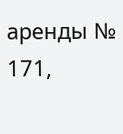аренды № 171,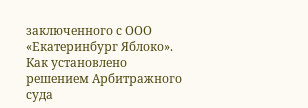заключенного с ООО «Екатеринбург Яблоко». Как установлено решением Арбитражного суда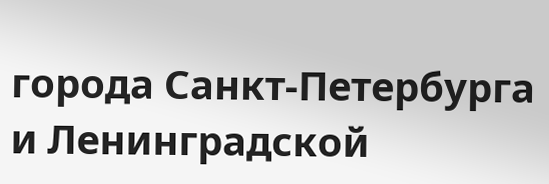города Санкт-Петербурга и Ленинградской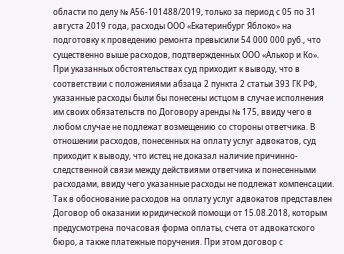области по делу № А56-101488/2019, только за период с 05 по 31 августа 2019 года, расходы ООО «Екатеринбург Яблоко» на подготовку к проведению ремонта превысили 54 000 000 руб., что существенно выше расходов, подтвержденных ООО «Алькор и Ко». При указанных обстоятельствах суд приходит к выводу, что в соответствии с положениями абзаца 2 пункта 2 статьи 393 ГК РФ, указанные расходы были бы понесены истцом в случае исполнения им своих обязательств по Договору аренды № 175, ввиду чего в любом случае не подлежат возмещению со стороны ответчика. В отношении расходов, понесенных на оплату услуг адвокатов, суд приходит к выводу, что истец не доказал наличие причинно-следственной связи между действиями ответчика и понесенными расходами, ввиду чего указанные расходы не подлежат компенсации. Так в обоснование расходов на оплату услуг адвокатов представлен Договор об оказании юридической помощи от 15.08.2018, которым предусмотрена почасовая форма оплаты, счета от адвокатского бюро, а также платежные поручения. При этом договор с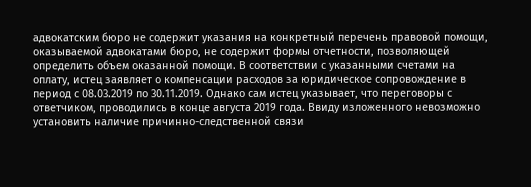адвокатским бюро не содержит указания на конкретный перечень правовой помощи, оказываемой адвокатами бюро, не содержит формы отчетности, позволяющей определить объем оказанной помощи. В соответствии с указанными счетами на оплату, истец заявляет о компенсации расходов за юридическое сопровождение в период с 08.03.2019 по 30.11.2019. Однако сам истец указывает, что переговоры с ответчиком, проводились в конце августа 2019 года. Ввиду изложенного невозможно установить наличие причинно-следственной связи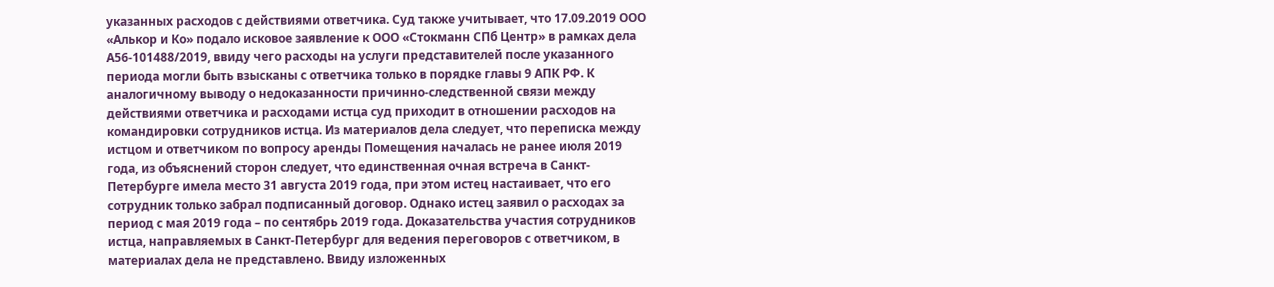указанных расходов с действиями ответчика. Суд также учитывает, что 17.09.2019 ООО «Алькор и Ко» подало исковое заявление к ООО «Стокманн СПб Центр» в рамках дела А56-101488/2019, ввиду чего расходы на услуги представителей после указанного периода могли быть взысканы с ответчика только в порядке главы 9 АПК РФ. К аналогичному выводу о недоказанности причинно-следственной связи между действиями ответчика и расходами истца суд приходит в отношении расходов на командировки сотрудников истца. Из материалов дела следует, что переписка между истцом и ответчиком по вопросу аренды Помещения началась не ранее июля 2019 года, из объяснений сторон следует, что единственная очная встреча в Санкт-Петербурге имела место 31 августа 2019 года, при этом истец настаивает, что его сотрудник только забрал подписанный договор. Однако истец заявил о расходах за период с мая 2019 года – по сентябрь 2019 года. Доказательства участия сотрудников истца, направляемых в Санкт-Петербург для ведения переговоров с ответчиком, в материалах дела не представлено. Ввиду изложенных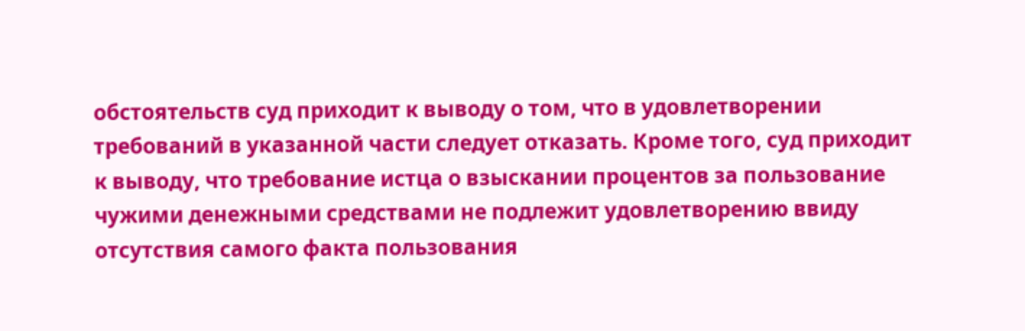обстоятельств суд приходит к выводу о том, что в удовлетворении требований в указанной части следует отказать. Кроме того, суд приходит к выводу, что требование истца о взыскании процентов за пользование чужими денежными средствами не подлежит удовлетворению ввиду отсутствия самого факта пользования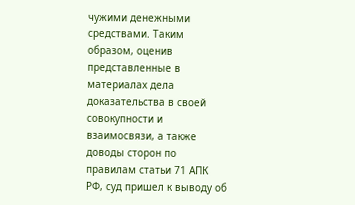чужими денежными средствами. Таким образом, оценив представленные в материалах дела доказательства в своей совокупности и взаимосвязи, а также доводы сторон по правилам статьи 71 АПК РФ, суд пришел к выводу об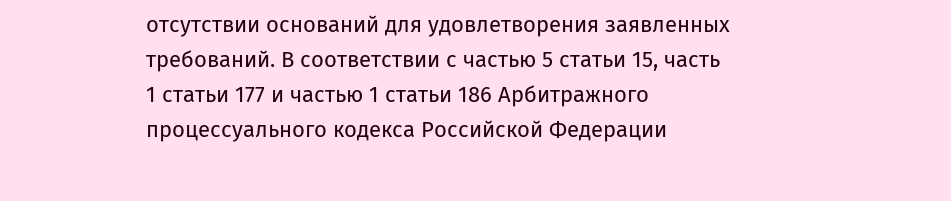отсутствии оснований для удовлетворения заявленных требований. В соответствии с частью 5 статьи 15, часть 1 статьи 177 и частью 1 статьи 186 Арбитражного процессуального кодекса Российской Федерации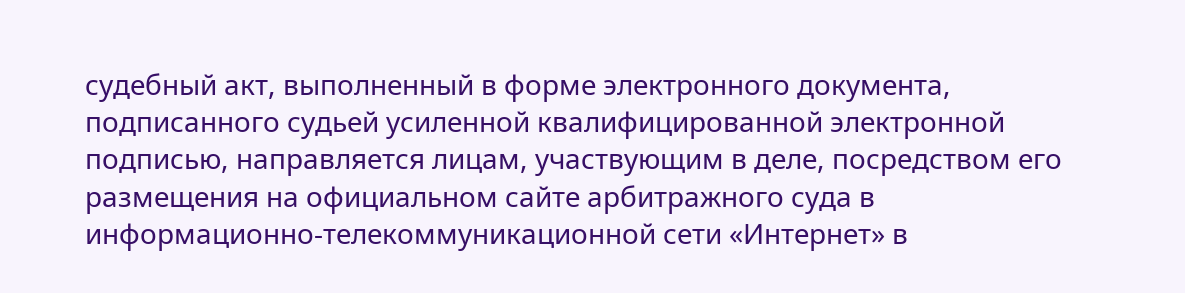судебный акт, выполненный в форме электронного документа, подписанного судьей усиленной квалифицированной электронной подписью, направляется лицам, участвующим в деле, посредством его размещения на официальном сайте арбитражного суда в информационно-телекоммуникационной сети «Интернет» в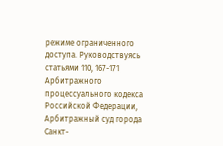режиме ограниченного доступа. Руководствуясь статьями 110, 167-171 Арбитражного процессуального кодекса Российской Федерации, Арбитражный суд города Санкт-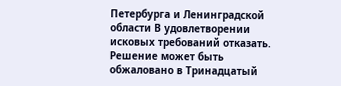Петербурга и Ленинградской области В удовлетворении исковых требований отказать. Решение может быть обжаловано в Тринадцатый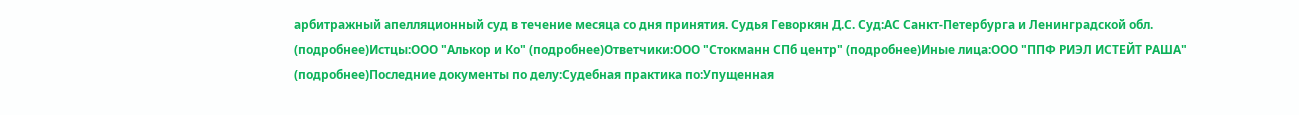арбитражный апелляционный суд в течение месяца со дня принятия. Судья Геворкян Д.С. Суд:АС Санкт-Петербурга и Ленинградской обл. (подробнее)Истцы:ООО "Алькор и Ко" (подробнее)Ответчики:ООО "Стокманн СПб центр" (подробнее)Иные лица:ООО "ППФ РИЭЛ ИСТЕЙТ РАША" (подробнее)Последние документы по делу:Судебная практика по:Упущенная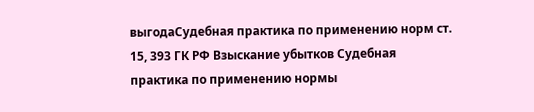выгодаСудебная практика по применению норм ст. 15, 393 ГК РФ Взыскание убытков Судебная практика по применению нормы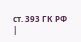ст. 393 ГК РФ
|